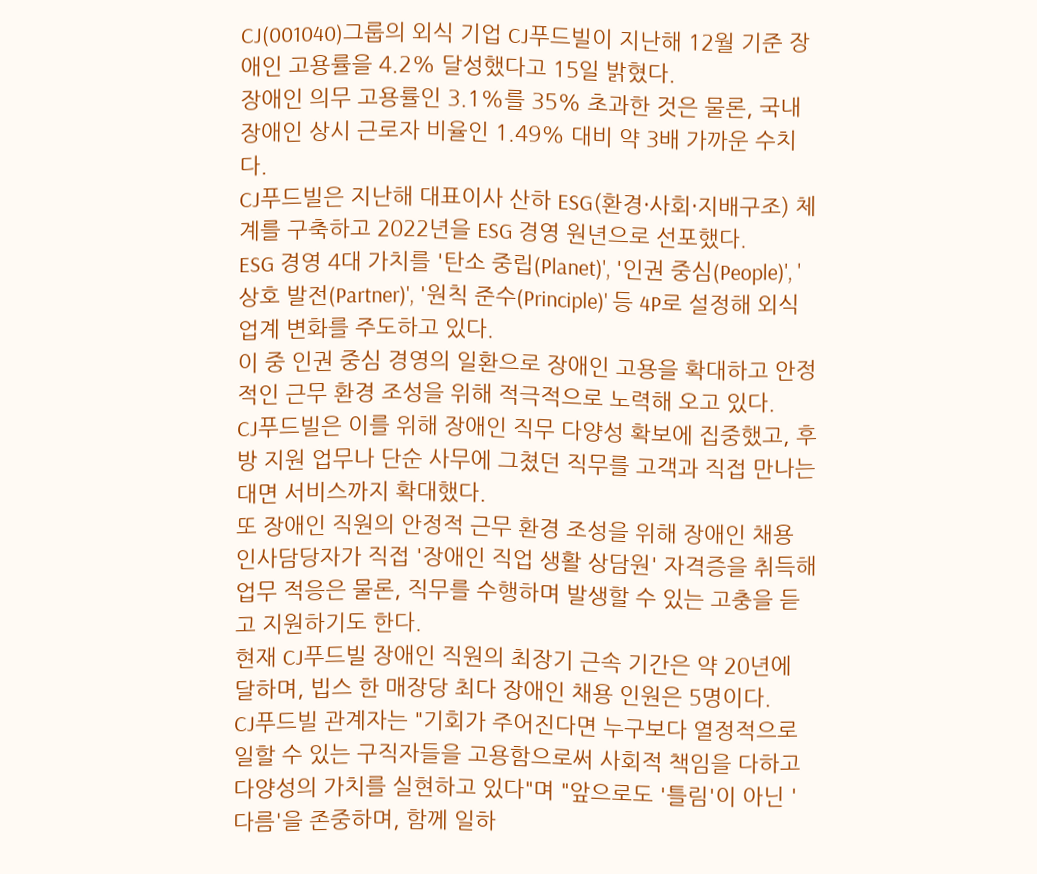CJ(001040)그룹의 외식 기업 CJ푸드빌이 지난해 12월 기준 장애인 고용률을 4.2% 달성했다고 15일 밝혔다.
장애인 의무 고용률인 3.1%를 35% 초과한 것은 물론, 국내 장애인 상시 근로자 비율인 1.49% 대비 약 3배 가까운 수치다.
CJ푸드빌은 지난해 대표이사 산하 ESG(환경·사회·지배구조) 체계를 구축하고 2022년을 ESG 경영 원년으로 선포했다.
ESG 경영 4대 가치를 '탄소 중립(Planet)', '인권 중심(People)', '상호 발전(Partner)', '원칙 준수(Principle)' 등 4P로 설정해 외식업계 변화를 주도하고 있다.
이 중 인권 중심 경영의 일환으로 장애인 고용을 확대하고 안정적인 근무 환경 조성을 위해 적극적으로 노력해 오고 있다.
CJ푸드빌은 이를 위해 장애인 직무 다양성 확보에 집중했고, 후방 지원 업무나 단순 사무에 그쳤던 직무를 고객과 직접 만나는 대면 서비스까지 확대했다.
또 장애인 직원의 안정적 근무 환경 조성을 위해 장애인 채용 인사담당자가 직접 '장애인 직업 생활 상담원' 자격증을 취득해 업무 적응은 물론, 직무를 수행하며 발생할 수 있는 고충을 듣고 지원하기도 한다.
현재 CJ푸드빌 장애인 직원의 최장기 근속 기간은 약 20년에 달하며, 빕스 한 매장당 최다 장애인 채용 인원은 5명이다.
CJ푸드빌 관계자는 "기회가 주어진다면 누구보다 열정적으로 일할 수 있는 구직자들을 고용함으로써 사회적 책임을 다하고 다양성의 가치를 실현하고 있다"며 "앞으로도 '틀림'이 아닌 '다름'을 존중하며, 함께 일하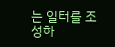는 일터를 조성하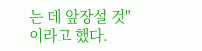는 데 앞장설 것"이라고 했다.